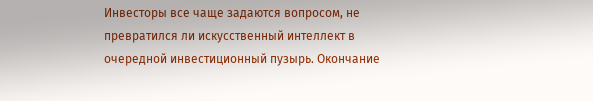Инвесторы все чаще задаются вопросом, не превратился ли искусственный интеллект в очередной инвестиционный пузырь. Окончание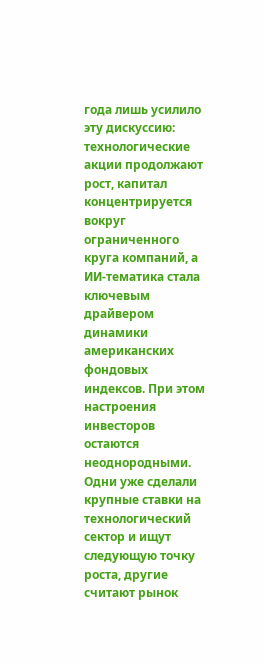года лишь усилило эту дискуссию: технологические акции продолжают рост, капитал концентрируется вокруг ограниченного круга компаний, а ИИ-тематика стала ключевым драйвером динамики американских фондовых индексов. При этом настроения инвесторов остаются неоднородными. Одни уже сделали крупные ставки на технологический сектор и ищут следующую точку роста, другие считают рынок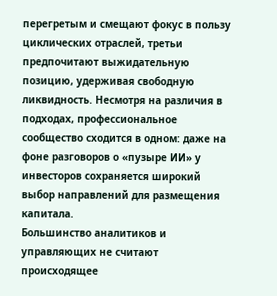перегретым и смещают фокус в пользу циклических отраслей, третьи предпочитают выжидательную позицию, удерживая свободную ликвидность. Несмотря на различия в подходах, профессиональное сообщество сходится в одном: даже на фоне разговоров о «пузыре ИИ» у инвесторов сохраняется широкий выбор направлений для размещения капитала.
Большинство аналитиков и управляющих не считают происходящее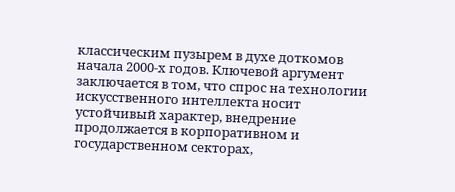классическим пузырем в духе доткомов начала 2000-х годов. Ключевой аргумент заключается в том, что спрос на технологии искусственного интеллекта носит устойчивый характер, внедрение продолжается в корпоративном и государственном секторах,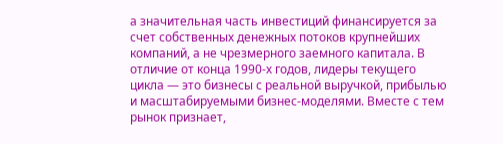а значительная часть инвестиций финансируется за счет собственных денежных потоков крупнейших компаний, а не чрезмерного заемного капитала. В отличие от конца 1990-х годов, лидеры текущего цикла — это бизнесы с реальной выручкой, прибылью и масштабируемыми бизнес-моделями. Вместе с тем рынок признает,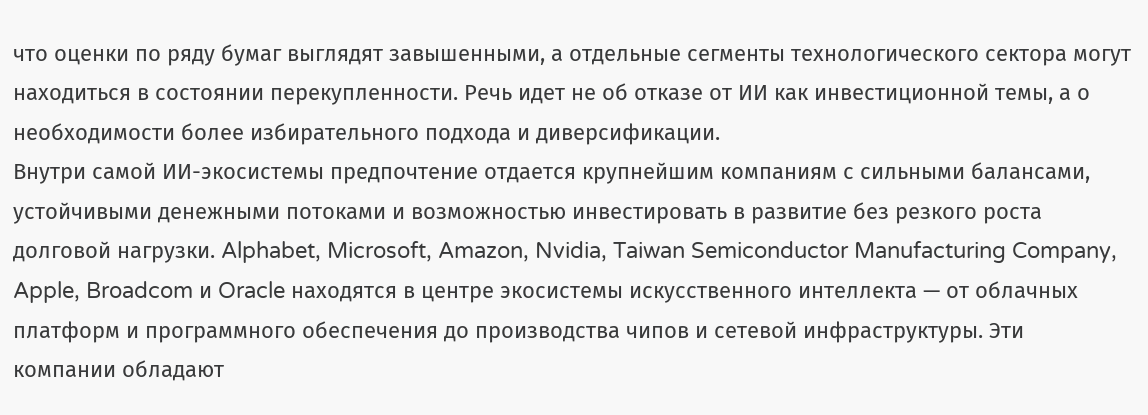что оценки по ряду бумаг выглядят завышенными, а отдельные сегменты технологического сектора могут находиться в состоянии перекупленности. Речь идет не об отказе от ИИ как инвестиционной темы, а о необходимости более избирательного подхода и диверсификации.
Внутри самой ИИ-экосистемы предпочтение отдается крупнейшим компаниям с сильными балансами, устойчивыми денежными потоками и возможностью инвестировать в развитие без резкого роста долговой нагрузки. Alphabet, Microsoft, Amazon, Nvidia, Taiwan Semiconductor Manufacturing Company, Apple, Broadcom и Oracle находятся в центре экосистемы искусственного интеллекта — от облачных платформ и программного обеспечения до производства чипов и сетевой инфраструктуры. Эти компании обладают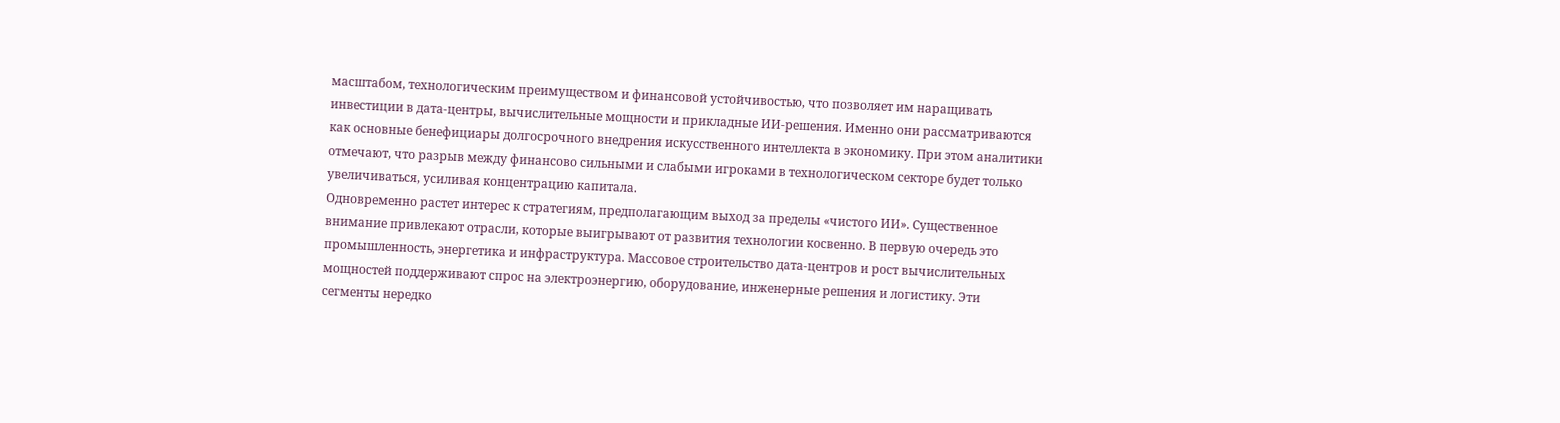масштабом, технологическим преимуществом и финансовой устойчивостью, что позволяет им наращивать инвестиции в дата-центры, вычислительные мощности и прикладные ИИ-решения. Именно они рассматриваются как основные бенефициары долгосрочного внедрения искусственного интеллекта в экономику. При этом аналитики отмечают, что разрыв между финансово сильными и слабыми игроками в технологическом секторе будет только увеличиваться, усиливая концентрацию капитала.
Одновременно растет интерес к стратегиям, предполагающим выход за пределы «чистого ИИ». Существенное внимание привлекают отрасли, которые выигрывают от развития технологии косвенно. В первую очередь это промышленность, энергетика и инфраструктура. Массовое строительство дата-центров и рост вычислительных мощностей поддерживают спрос на электроэнергию, оборудование, инженерные решения и логистику. Эти сегменты нередко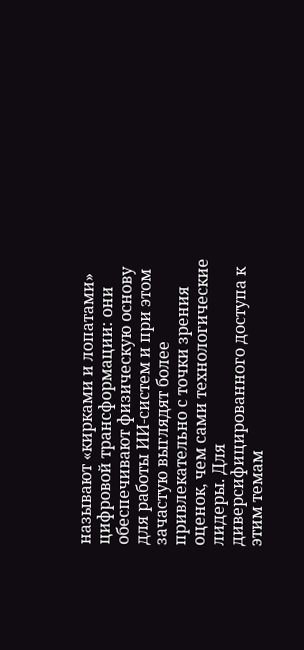называют «кирками и лопатами» цифровой трансформации: они обеспечивают физическую основу для работы ИИ-систем и при этом зачастую выглядят более привлекательно с точки зрения оценок, чем сами технологические лидеры. Для диверсифицированного доступа к этим темам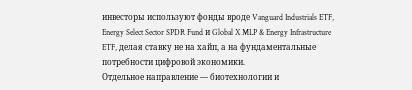инвесторы используют фонды вроде Vanguard Industrials ETF, Energy Select Sector SPDR Fund и Global X MLP & Energy Infrastructure ETF, делая ставку не на хайп, а на фундаментальные потребности цифровой экономики.
Отдельное направление — биотехнологии и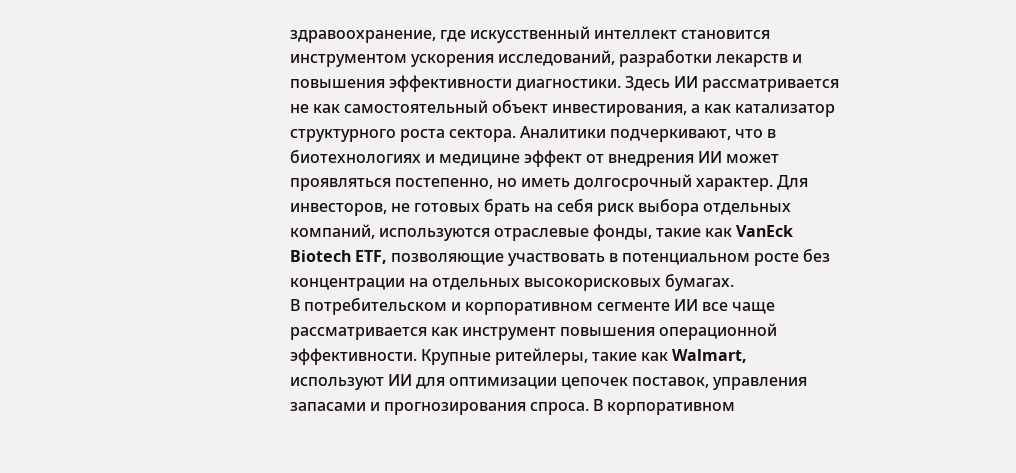здравоохранение, где искусственный интеллект становится инструментом ускорения исследований, разработки лекарств и повышения эффективности диагностики. Здесь ИИ рассматривается не как самостоятельный объект инвестирования, а как катализатор структурного роста сектора. Аналитики подчеркивают, что в биотехнологиях и медицине эффект от внедрения ИИ может проявляться постепенно, но иметь долгосрочный характер. Для инвесторов, не готовых брать на себя риск выбора отдельных компаний, используются отраслевые фонды, такие как VanEck Biotech ETF, позволяющие участвовать в потенциальном росте без концентрации на отдельных высокорисковых бумагах.
В потребительском и корпоративном сегменте ИИ все чаще рассматривается как инструмент повышения операционной эффективности. Крупные ритейлеры, такие как Walmart, используют ИИ для оптимизации цепочек поставок, управления запасами и прогнозирования спроса. В корпоративном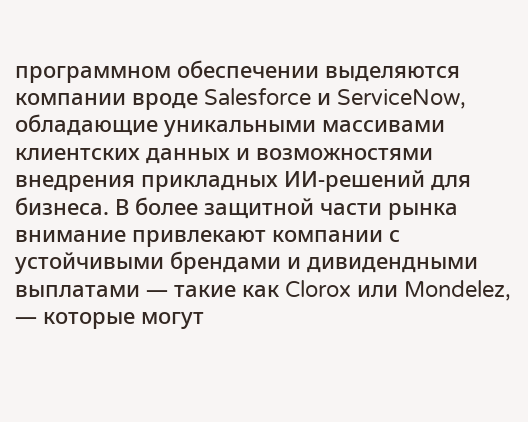программном обеспечении выделяются компании вроде Salesforce и ServiceNow, обладающие уникальными массивами клиентских данных и возможностями внедрения прикладных ИИ-решений для бизнеса. В более защитной части рынка внимание привлекают компании с устойчивыми брендами и дивидендными выплатами — такие как Clorox или Mondelez, — которые могут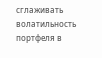сглаживать волатильность портфеля в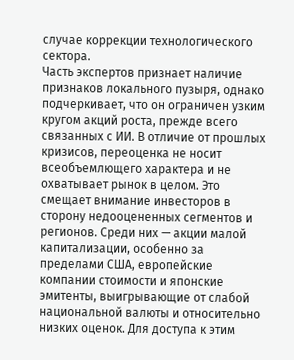случае коррекции технологического сектора.
Часть экспертов признает наличие признаков локального пузыря, однако подчеркивает, что он ограничен узким кругом акций роста, прежде всего связанных с ИИ. В отличие от прошлых кризисов, переоценка не носит всеобъемлющего характера и не охватывает рынок в целом. Это смещает внимание инвесторов в сторону недооцененных сегментов и регионов. Среди них — акции малой капитализации, особенно за пределами США, европейские компании стоимости и японские эмитенты, выигрывающие от слабой национальной валюты и относительно низких оценок. Для доступа к этим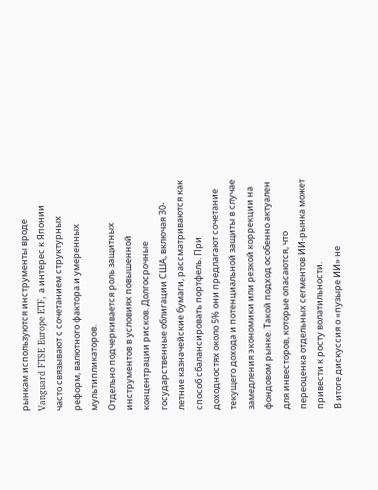рынкам используются инструменты вроде Vanguard FTSE Europe ETF, а интерес к Японии часто связывают с сочетанием структурных реформ, валютного фактора и умеренных мультипликаторов.
Отдельно подчеркивается роль защитных инструментов в условиях повышенной концентрации рисков. Долгосрочные государственные облигации США, включая 30-летние казначейские бумаги, рассматриваются как способ сбалансировать портфель. При доходностях около 5% они предлагают сочетание текущего дохода и потенциальной защиты в случае замедления экономики или резкой коррекции на фондовом рынке. Такой подход особенно актуален для инвесторов, которые опасаются, что переоценка отдельных сегментов ИИ-рынка может привести к росту волатильности.
В итоге дискуссия о «пузыре ИИ» не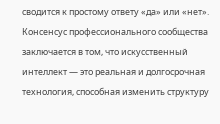сводится к простому ответу «да» или «нет». Консенсус профессионального сообщества заключается в том, что искусственный интеллект — это реальная и долгосрочная технология, способная изменить структуру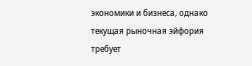экономики и бизнеса, однако текущая рыночная эйфория требует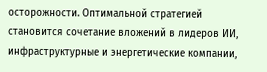осторожности. Оптимальной стратегией становится сочетание вложений в лидеров ИИ, инфраструктурные и энергетические компании,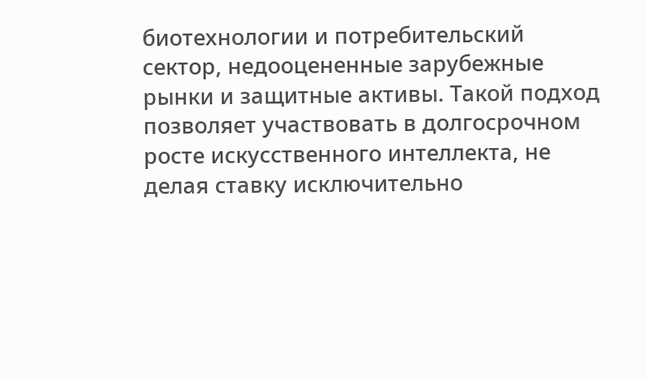биотехнологии и потребительский сектор, недооцененные зарубежные рынки и защитные активы. Такой подход позволяет участвовать в долгосрочном росте искусственного интеллекта, не делая ставку исключительно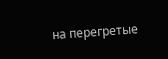на перегретые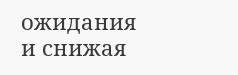ожидания и снижая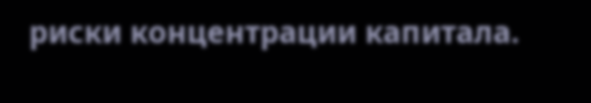риски концентрации капитала.